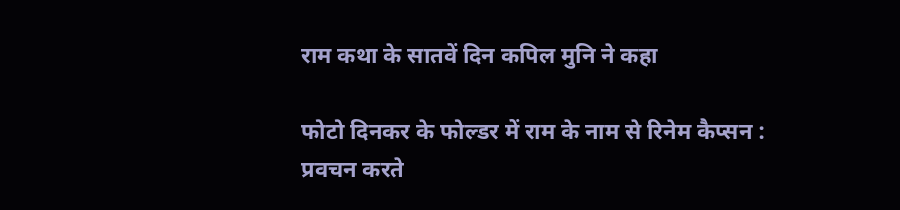राम कथा के सातवें दिन कपिल मुनि ने कहा

फोटो दिनकर के फोल्डर में राम के नाम से रिनेम कैप्सन : प्रवचन करते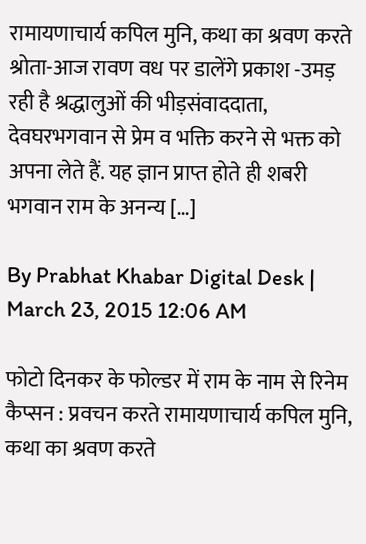रामायणाचार्य कपिल मुनि, कथा का श्रवण करते श्रोता-आज रावण वध पर डालेंगे प्रकाश -उमड़ रही है श्रद्धालुओं की भीड़संवाददाता, देवघरभगवान से प्रेम व भक्ति करने से भक्त को अपना लेते हैं. यह ज्ञान प्राप्त होते ही शबरी भगवान राम के अनन्य […]

By Prabhat Khabar Digital Desk | March 23, 2015 12:06 AM

फोटो दिनकर के फोल्डर में राम के नाम से रिनेम कैप्सन : प्रवचन करते रामायणाचार्य कपिल मुनि, कथा का श्रवण करते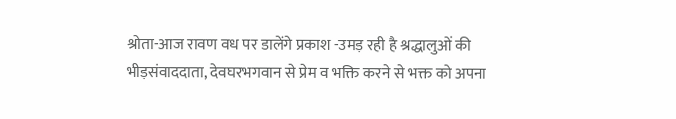श्रोता-आज रावण वध पर डालेंगे प्रकाश -उमड़ रही है श्रद्धालुओं की भीड़संवाददाता, देवघरभगवान से प्रेम व भक्ति करने से भक्त को अपना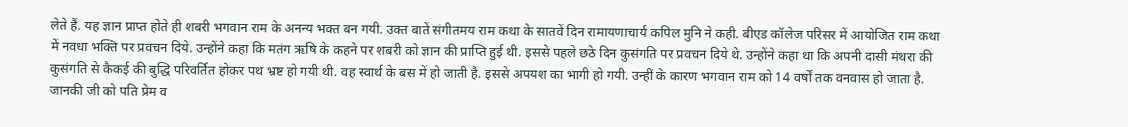लेते हैं. यह ज्ञान प्राप्त होते ही शबरी भगवान राम के अनन्य भक्त बन गयी. उक्त बातें संगीतमय राम कथा के सातवें दिन रामायणाचार्य कपिल मुनि ने कही. बीएड कॉलेज परिसर में आयोजित राम कथा में नवधा भक्ति पर प्रवचन दिये. उन्होंने कहा कि मतंग ऋषि के कहने पर शबरी को ज्ञान की प्राप्ति हुई थी. इससे पहले छठे दिन कुसंगति पर प्रवचन दिये थे. उन्होंने कहा था कि अपनी दासी मंथरा की कुसंगति से कैकई की बुद्धि परिवर्तित होकर पथ भ्रष्ट हो गयी थी. वह स्वार्थ के बस में हो जाती है. इससे अपयश का भागी हो गयी. उन्हीं के कारण भगवान राम को 14 वर्षों तक वनवास हो जाता है. जानकी जी को पति प्रेम व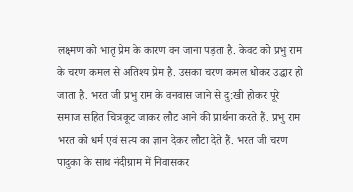लक्ष्मण को भातृ प्रेम के कारण वन जाना पड़ता है. केवट को प्रभु राम के चरण कमल से अतिश्य प्रेम है. उसका चरण कमल धोकर उद्धार हो जाता है. भरत जी प्रभु राम के वनवास जाने से दु:खी होकर पूरे समाज सहित चित्रकूट जाकर लौट आने की प्रार्थना करते हैं. प्रभु राम भरत को धर्म एवं सत्य का ज्ञान देकर लौटा देते हैं. भरत जी चरण पादुका के साथ नंदीग्राम में निवासकर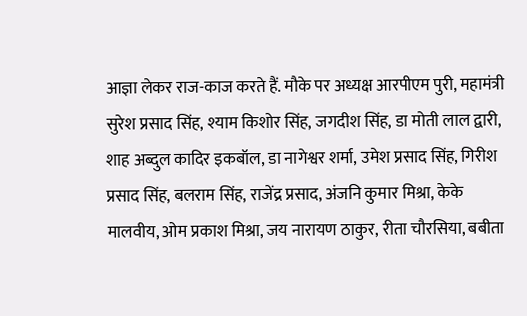आज्ञा लेकर राज-काज करते हैं. मौके पर अध्यक्ष आरपीएम पुरी, महामंत्री सुरेश प्रसाद सिंह, श्याम किशोर सिंह, जगदीश सिंह, डा मोती लाल द्वारी, शाह अब्दुल कादिर इकबॉल, डा नागेश्वर शर्मा, उमेश प्रसाद सिंह, गिरीश प्रसाद सिंह, बलराम सिंह, राजेंद्र प्रसाद, अंजनि कुमार मिश्रा, केके मालवीय, ओम प्रकाश मिश्रा, जय नारायण ठाकुर, रीता चौरसिया, बबीता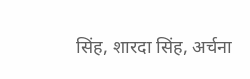सिंह, शारदा सिंह, अर्चना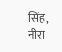सिंह, नीरा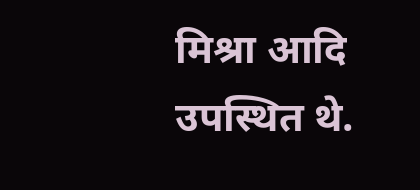मिश्रा आदि उपस्थित थे.